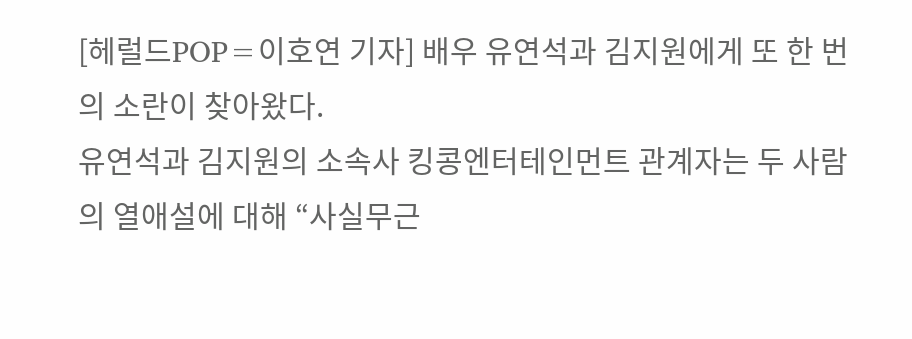[헤럴드POP=이호연 기자] 배우 유연석과 김지원에게 또 한 번의 소란이 찾아왔다.
유연석과 김지원의 소속사 킹콩엔터테인먼트 관계자는 두 사람의 열애설에 대해 “사실무근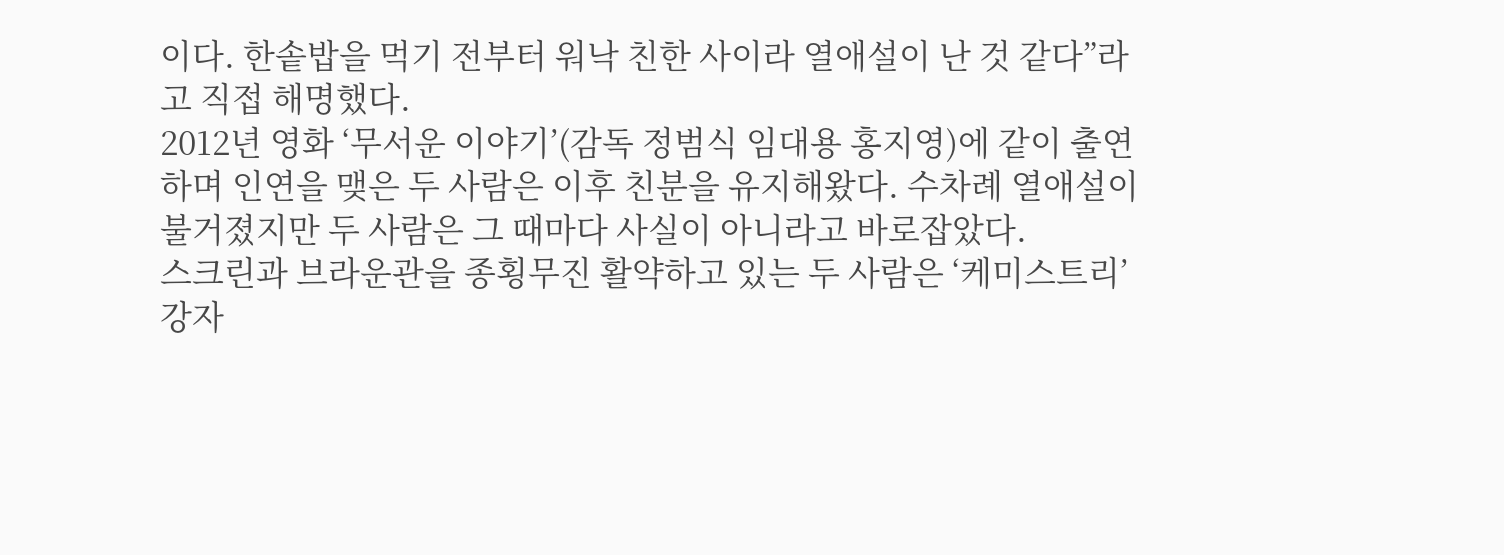이다. 한솥밥을 먹기 전부터 워낙 친한 사이라 열애설이 난 것 같다”라고 직접 해명했다.
2012년 영화 ‘무서운 이야기’(감독 정범식 임대용 홍지영)에 같이 출연하며 인연을 맺은 두 사람은 이후 친분을 유지해왔다. 수차례 열애설이 불거졌지만 두 사람은 그 때마다 사실이 아니라고 바로잡았다.
스크린과 브라운관을 종횡무진 활약하고 있는 두 사람은 ‘케미스트리’ 강자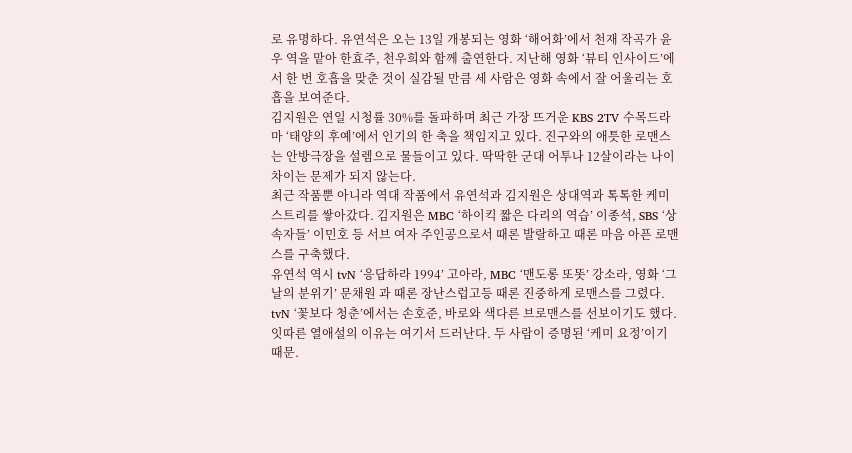로 유명하다. 유연석은 오는 13일 개봉되는 영화 ‘해어화’에서 천재 작곡가 윤우 역을 맡아 한효주, 천우희와 함께 출연한다. 지난해 영화 ‘뷰티 인사이드’에서 한 번 호흡을 맞춘 것이 실감될 만큼 세 사람은 영화 속에서 잘 어울리는 호흡을 보여준다.
김지원은 연일 시청률 30%를 돌파하며 최근 가장 뜨거운 KBS 2TV 수목드라마 ‘태양의 후예’에서 인기의 한 축을 책임지고 있다. 진구와의 애틋한 로맨스는 안방극장을 설렘으로 물들이고 있다. 딱딱한 군대 어투나 12살이라는 나이 차이는 문제가 되지 않는다.
최근 작품뿐 아니라 역대 작품에서 유연석과 김지원은 상대역과 톡톡한 케미스트리를 쌓아갔다. 김지원은 MBC ‘하이킥 짧은 다리의 역습’ 이종석, SBS ‘상속자들’ 이민호 등 서브 여자 주인공으로서 때론 발랄하고 때론 마음 아픈 로맨스를 구축했다.
유연석 역시 tvN ‘응답하라 1994’ 고아라, MBC ‘맨도롱 또똣’ 강소라, 영화 ‘그 날의 분위기’ 문채원 과 때론 장난스럽고등 때론 진중하게 로맨스를 그렸다. tvN ‘꽃보다 청춘’에서는 손호준, 바로와 색다른 브로맨스를 선보이기도 했다.
잇따른 열애설의 이유는 여기서 드러난다. 두 사람이 증명된 ‘케미 요정’이기 때문.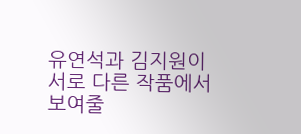유연석과 김지원이 서로 다른 작품에서 보여줄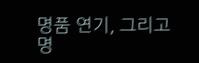명품 연기, 그리고 명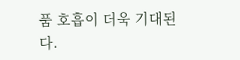품 호흡이 더욱 기대된다.